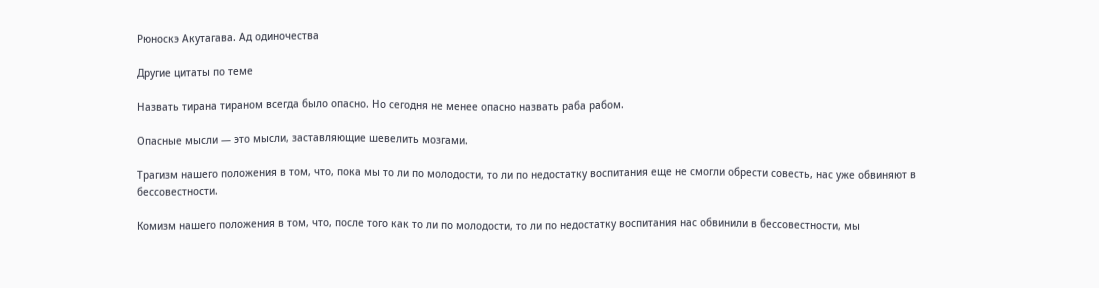Рюноскэ Акутагава. Ад одиночества

Другие цитаты по теме

Назвать тирана тираном всегда было опасно. Но сегодня не менее опасно назвать раба рабом.

Опасные мысли — это мысли, заставляющие шевелить мозгами.

Трагизм нашего положения в том, что, пока мы то ли по молодости, то ли по недостатку воспитания еще не смогли обрести совесть, нас уже обвиняют в бессовестности.

Комизм нашего положения в том, что, после того как то ли по молодости, то ли по недостатку воспитания нас обвинили в бессовестности, мы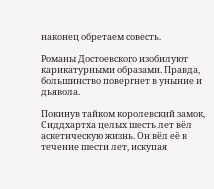наконец обретаем совесть.

Романы Достоевского изобилуют карикатурными образами. Правда, большинство повергнет в уныние и дьявола.

Покинув тайком королевский замок, Сиддхартха целых шесть лет вёл аскетическую жизнь. Он вёл её в течение шести лет, искупая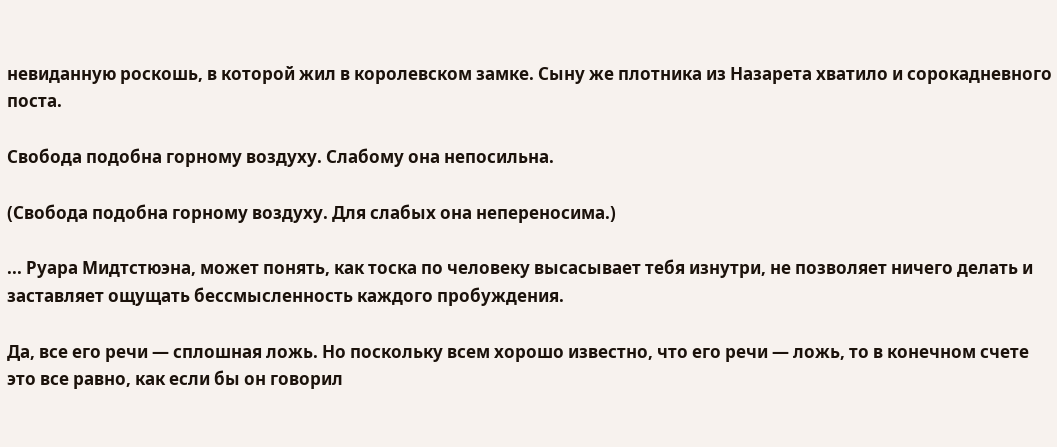невиданную роскошь, в которой жил в королевском замке. Сыну же плотника из Назарета хватило и сорокадневного поста.

Свобода подобна горному воздуху. Слабому она непосильна.

(Свобода подобна горному воздуху. Для слабых она непереносима.)

... Руара Мидтстюэна, может понять, как тоска по человеку высасывает тебя изнутри, не позволяет ничего делать и заставляет ощущать бессмысленность каждого пробуждения.

Да, все его речи — сплошная ложь. Но поскольку всем хорошо известно, что его речи — ложь, то в конечном счете это все равно, как если бы он говорил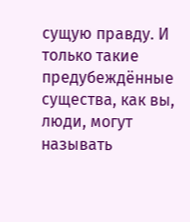сущую правду. И только такие предубеждённые существа, как вы, люди, могут называть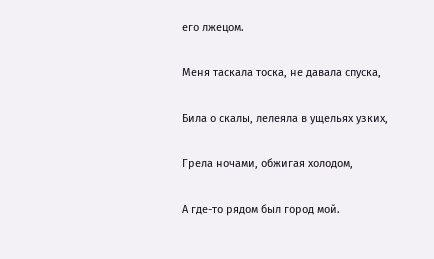его лжецом.

Меня таскала тоска, не давала спуска,

Била о скалы, лелеяла в ущельях узких,

Грела ночами, обжигая холодом,

А где-то рядом был город мой.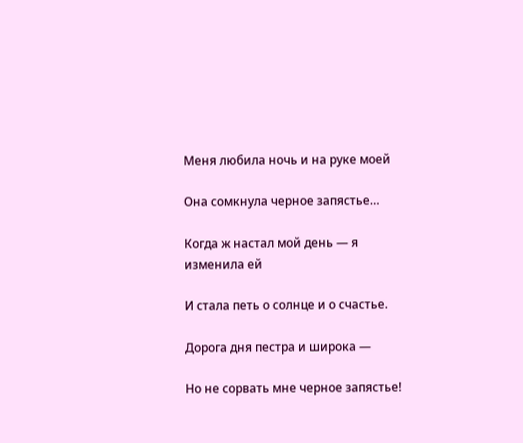Меня любила ночь и на руке моей

Она сомкнула черное запястье…

Когда ж настал мой день — я изменила ей

И стала петь о солнце и о счастье.

Дорога дня пестра и широка —

Но не сорвать мне черное запястье!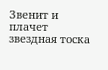Звенит и плачет звездная тоска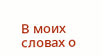В моих словах о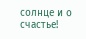солнце и о счастье!